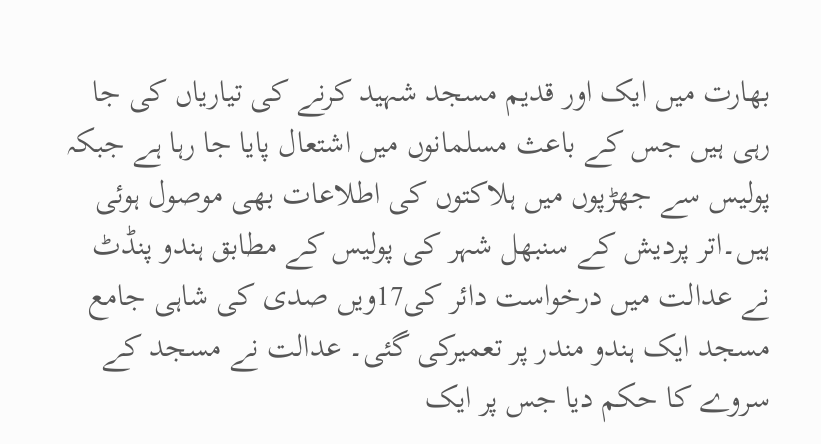بھارت میں ایک اور قدیم مسجد شہید کرنے کی تیاریاں کی جا رہی ہیں جس کے باعث مسلمانوں میں اشتعال پایا جا رہا ہے جبکہ پولیس سے جھڑپوں میں ہلاکتوں کی اطلاعات بھی موصول ہوئی ہیں۔اتر پردیش کے سنبھل شہر کی پولیس کے مطابق ہندو پنڈٹ نے عدالت میں درخواست دائر کی17ویں صدی کی شاہی جامع مسجد ایک ہندو مندر پر تعمیرکی گئی۔ عدالت نے مسجد کے سروے کا حکم دیا جس پر ایک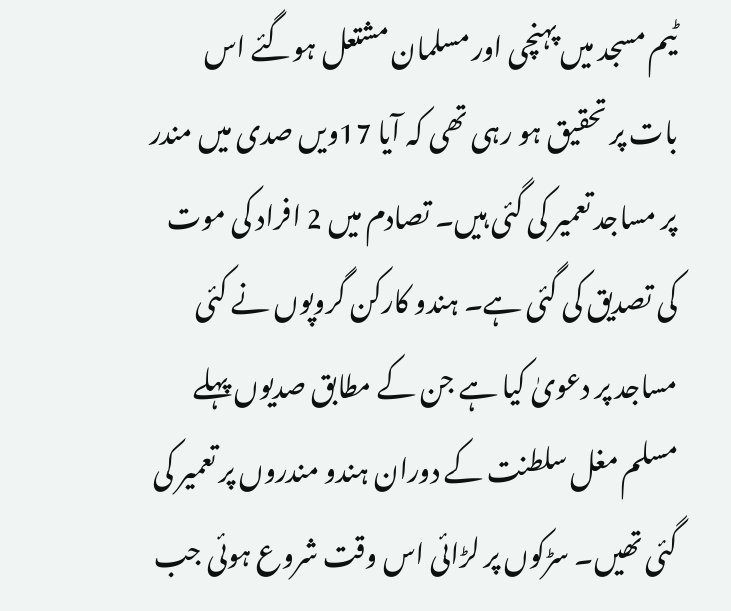ٹیم مسجد میں پہنچی اور مسلمان مشتعل ہوگئے اس بات پر تحقیق ہو رہی تھی کہ آیا 17ویں صدی میں مندر پر مساجد تعمیر کی گئی ہیں۔ تصادم میں 2 افراد کی موت کی تصدیق کی گئی ہے۔ ہندو کارکن گروپوں نے کئی مساجد پر دعویٰ کیا ہے جن کے مطابق صدیوں پہلے مسلم مغل سلطنت کے دوران ہندو مندروں پر تعمیر کی گئی تھیں۔ سڑکوں پر لڑائی اس وقت شروع ہوئی جب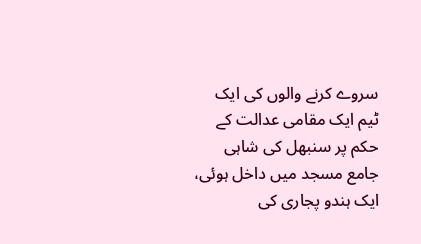سروے کرنے والوں کی ایک ٹیم ایک مقامی عدالت کے حکم پر سنبھل کی شاہی جامع مسجد میں داخل ہوئی، ایک ہندو پجاری کی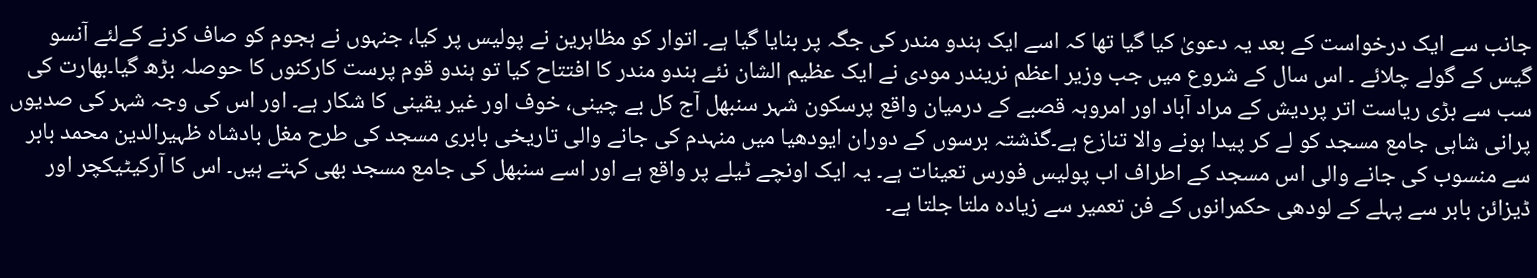جانب سے ایک درخواست کے بعد یہ دعویٰ کیا گیا تھا کہ اسے ایک ہندو مندر کی جگہ پر بنایا گیا ہے۔ اتوار کو مظاہرین نے پولیس پر کیا، جنہوں نے ہجوم کو صاف کرنے کےلئے آنسو گیس کے گولے چلائے ۔ اس سال کے شروع میں جب وزیر اعظم نریندر مودی نے ایک عظیم الشان نئے ہندو مندر کا افتتاح کیا تو ہندو قوم پرست کارکنوں کا حوصلہ بڑھ گیا۔بھارت کی سب سے بڑی ریاست اتر پردیش کے مراد آباد اور امروہہ قصبے کے درمیان واقع پرسکون شہر سنبھل آج کل بے چینی، خوف اور غیر یقینی کا شکار ہے۔ اور اس کی وجہ شہر کی صدیوں پرانی شاہی جامع مسجد کو لے کر پیدا ہونے والا تنازع ہے۔گذشتہ برسوں کے دوران ایودھیا میں منہدم کی جانے والی تاریخی بابری مسجد کی طرح مغل بادشاہ ظہیرالدین محمد بابر سے منسوب کی جانے والی اس مسجد کے اطراف اب پولیس فورس تعینات ہے۔ یہ ایک اونچے ٹیلے پر واقع ہے اور اسے سنبھل کی جامع مسجد بھی کہتے ہیں۔ اس کا آرکیٹیکچر اور ڈیزائن بابر سے پہلے کے لودھی حکمرانوں کے فن تعمیر سے زیادہ ملتا جلتا ہے۔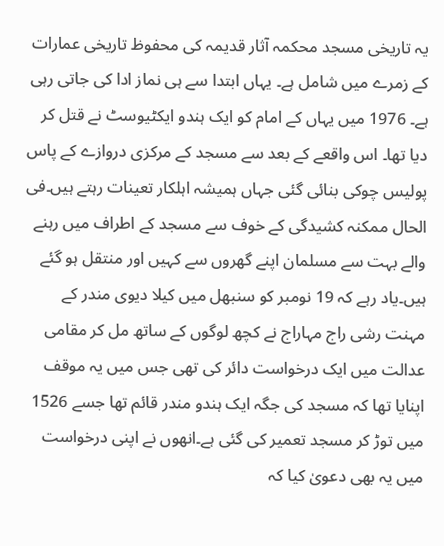یہ تاریخی مسجد محکمہ آثار قدیمہ کی محفوظ تاریخی عمارات کے زمرے میں شامل ہے۔ یہاں ابتدا سے ہی نماز ادا کی جاتی رہی ہے۔ 1976 میں یہاں کے امام کو ایک ہندو ایکٹیوسٹ نے قتل کر دیا تھا۔ اس واقعے کے بعد سے مسجد کے مرکزی دروازے کے پاس پولیس چوکی بنائی گئی جہاں ہمیشہ اہلکار تعینات رہتے ہیں۔فی الحال ممکنہ کشیدگی کے خوف سے مسجد کے اطراف میں رہنے والے بہت سے مسلمان اپنے گھروں سے کہیں اور منتقل ہو گئے ہیں۔یاد رہے کہ 19 نومبر کو سنبھل میں کیلا دیوی مندر کے مہنت رشی راج مہاراج نے کچھ لوگوں کے ساتھ مل کر مقامی عدالت میں ایک درخواست دائر کی تھی جس میں یہ موقف اپنایا تھا کہ مسجد کی جگہ ایک ہندو مندر قائم تھا جسے 1526 میں توڑ کر مسجد تعمیر کی گئی ہے۔انھوں نے اپنی درخواست میں یہ بھی دعویٰ کیا کہ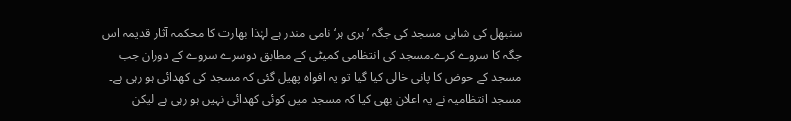سنبھل کی شاہی مسجد کی جگہ ’ہری ہر‘ نامی مندر ہے لہٰذا بھارت کا محکمہ آثار قدیمہ اس جگہ کا سروے کرے۔مسجد کی انتظامی کمیٹی کے مطابق دوسرے سروے کے دوران جب مسجد کے حوض کا پانی خالی کیا گیا تو یہ افواہ پھیل گئی کہ مسجد کی کھدائی ہو رہی ہے۔ مسجد انتظامیہ نے یہ اعلان بھی کیا کہ مسجد میں کوئی کھدائی نہیں ہو رہی ہے لیکن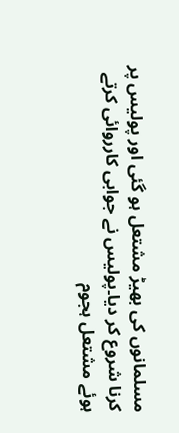مسلمانوں کی بھیڑ مشتعل ہو گئی اور پولیس پر کرنا شروع کر دیا۔پولیس نے جوابی کارروائی کرتے ہوئے مشتعل ہجوم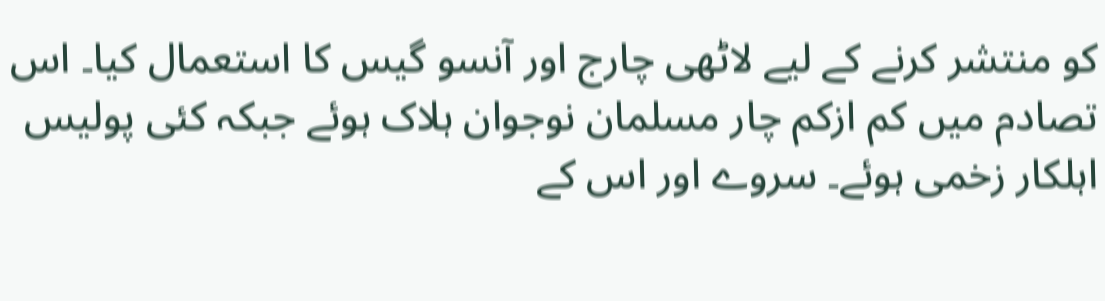کو منتشر کرنے کے لیے لاٹھی چارج اور آنسو گیس کا استعمال کیا۔ اس تصادم میں کم ازکم چار مسلمان نوجوان ہلاک ہوئے جبکہ کئی پولیس اہلکار زخمی ہوئے۔ سروے اور اس کے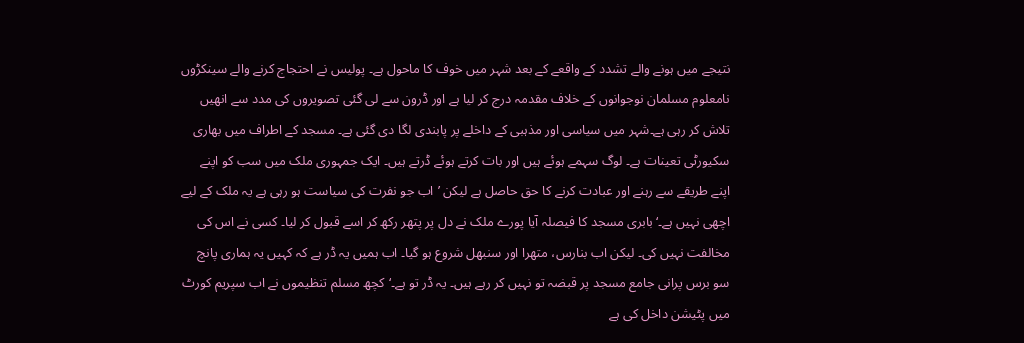نتیجے میں ہونے والے تشدد کے واقعے کے بعد شہر میں خوف کا ماحول ہے۔ پولیس نے احتجاج کرنے والے سینکڑوں نامعلوم مسلمان نوجوانوں کے خلاف مقدمہ درج کر لیا ہے اور ڈرون سے لی گئی تصویروں کی مدد سے انھیں تلاش کر رہی ہے۔شہر میں سیاسی اور مذہبی کے داخلے پر پابندی لگا دی گئی ہے۔ مسجد کے اطراف میں بھاری سکیورٹی تعینات ہے۔ لوگ سہمے ہوئے ہیں اور بات کرتے ہوئے ڈرتے ہیں۔ ایک جمہوری ملک میں سب کو اپنے اپنے طریقے سے رہنے اور عبادت کرنے کا حق حاصل ہے لیکن ’اب جو نفرت کی سیاست ہو رہی ہے یہ ملک کے لیے اچھی نہیں ہے۔‘بابری مسجد کا فیصلہ آیا پورے ملک نے دل پر پتھر رکھ کر اسے قبول کر لیا۔ کسی نے اس کی مخالفت نہیں کی۔ لیکن اب بنارس، متھرا اور سنبھل شروع ہو گیا۔ اب ہمیں یہ ڈر ہے کہ کہیں یہ ہماری پانچ سو برس پرانی جامع مسجد پر قبضہ تو نہیں کر رہے ہیں۔ یہ ڈر تو ہے۔‘کچھ مسلم تنظیموں نے اب سپریم کورٹ میں پٹیشن داخل کی ہے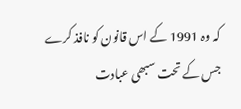کہ وہ 1991 کے اس قانون کو نافذ کرے جس کے تحت سبھی عبادت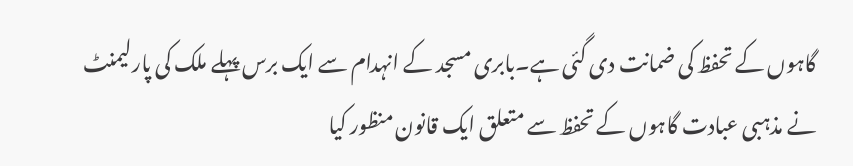گاہوں کے تحفظ کی ضمانت دی گئی ہے۔بابری مسجد کے انہدام سے ایک برس پہلے ملک کی پارلیمنٹ نے مذہبی عبادت گاہوں کے تحفظ سے متعلق ایک قانون منظور کیا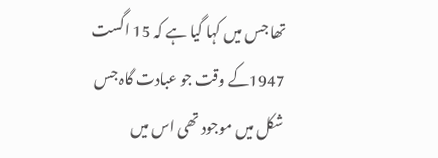تھا جس میں کہا گیا ہے کہ 15 اگست 1947کے وقت جو عبادت گاہ جس شکل میں موجود تھی اس میں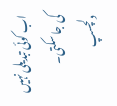اب کوئی تبدیلی نہیں کی جا سکتی۔
دلچسپ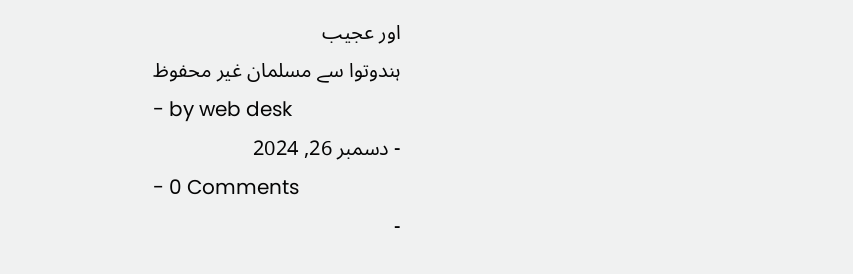اور عجیب
ہندوتوا سے مسلمان غیر محفوظ
- by web desk
- دسمبر 26, 2024
- 0 Comments
-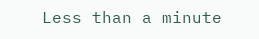Less than a minute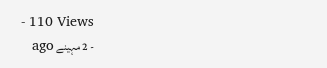- 110 Views
- 2 مہینے ago